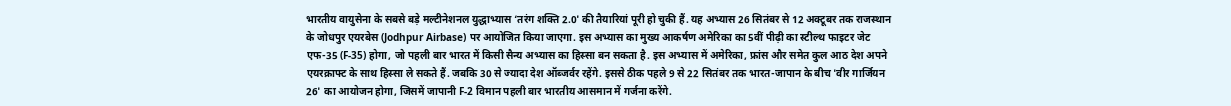भारतीय वायुसेना के सबसे बड़े मल्टीनेशनल युद्धाभ्यास ‘तरंग शक्ति 2.0' की तैयारियां पूरी हो चुकी हैं. यह अभ्यास 26 सितंबर से 12 अक्टूबर तक राजस्थान के जोधपुर एयरबेस (Jodhpur Airbase) पर आयोजित किया जाएगा. इस अभ्यास का मुख्य आकर्षण अमेरिका का 5वीं पीढ़ी का स्टील्थ फाइटर जेट एफ-35 (F-35) होगा, जो पहली बार भारत में किसी सैन्य अभ्यास का हिस्सा बन सकता है. इस अभ्यास में अमेरिका, फ्रांस और समेत कुल आठ देश अपने एयरक्राफ्ट के साथ हिस्सा ले सकते हैं. जबकि 30 से ज्यादा देश ऑब्जर्वर रहेंगे. इससे ठीक पहले 9 से 22 सितंबर तक भारत-जापान के बीच 'वीर गार्जियन 26' का आयोजन होगा, जिसमें जापानी F-2 विमान पहली बार भारतीय आसमान में गर्जना करेंगे.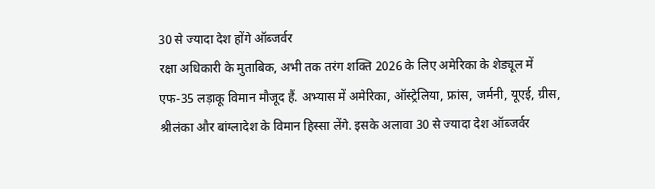30 से ज्यादा देश होंगे ऑब्जर्वर
रक्षा अधिकारी के मुताबिक, अभी तक तरंग शक्ति 2026 के लिए अमेरिका के शेड्यूल में एफ-35 लड़ाकू विमान मौजूद हैं. अभ्यास में अमेरिका, ऑस्ट्रेलिया, फ्रांस, जर्मनी, यूएई, ग्रीस, श्रीलंका और बांग्लादेश के विमान हिस्सा लेंगे. इसके अलावा 30 से ज्यादा देश ऑब्जर्वर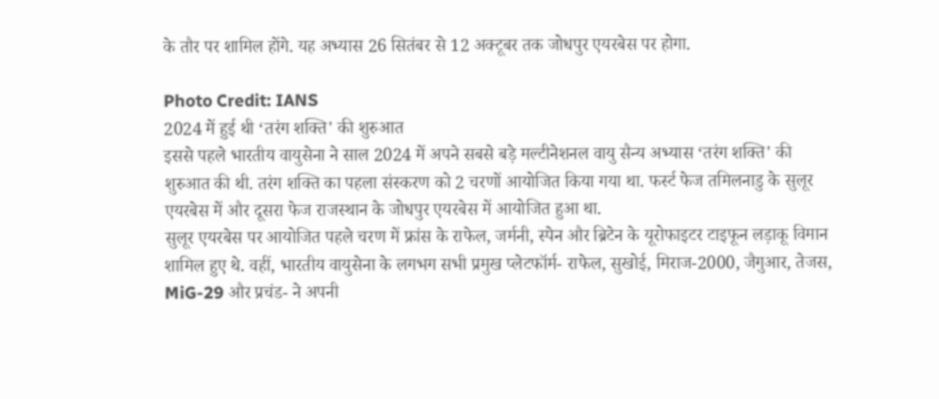के तौर पर शामिल होंगे. यह अभ्यास 26 सितंबर से 12 अक्टूबर तक जोधपुर एयरबेस पर होगा.

Photo Credit: IANS
2024 में हुई थी ‘तरंग शक्ति' की शुरुआत
इससे पहले भारतीय वायुसेना ने साल 2024 में अपने सबसे बड़े मल्टीनेशनल वायु सैन्य अभ्यास ‘तरंग शक्ति' की शुरुआत की थी. तरंग शक्ति का पहला संस्करण को 2 चरणों आयोजित किया गया था. फर्स्ट फेज तमिलनाडु के सुलूर एयरबेस में और दूसरा फेज राजस्थान के जोधपुर एयरबेस में आयोजित हुआ था.
सुलूर एयरबेस पर आयोजित पहले चरण में फ्रांस के राफेल, जर्मनी, स्पेन और ब्रिटेन के यूरोफाइटर टाइफून लड़ाकू विमान शामिल हुए थे. वहीं, भारतीय वायुसेना के लगभग सभी प्रमुख प्लेटफॉर्म- राफेल, सुखोई, मिराज-2000, जैगुआर, तेजस, MiG-29 और प्रचंड- ने अपनी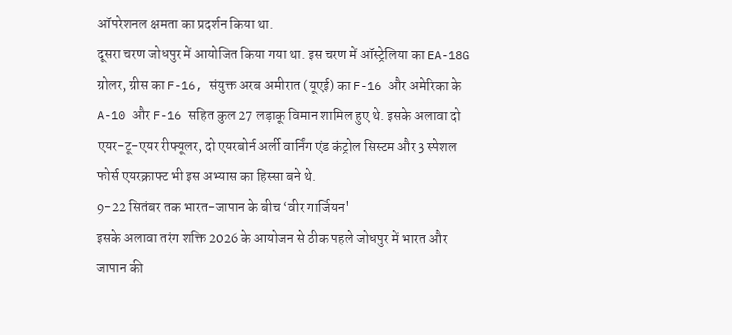ऑपरेशनल क्षमता का प्रदर्शन किया था.
दूसरा चरण जोधपुर में आयोजित किया गया था. इस चरण में ऑस्ट्रेलिया का EA-18G ग्रोलर, ग्रीस का F-16, संयुक्त अरब अमीरात (यूएई) का F-16 और अमेरिका के A-10 और F-16 सहित कुल 27 लड़ाकू विमान शामिल हुए थे. इसके अलावा दो एयर-टू-एयर रीफ्यूलर, दो एयरबोर्न अर्ली वार्निंग एंड कंट्रोल सिस्टम और 3 स्पेशल फोर्स एयरक्राफ्ट भी इस अभ्यास का हिस्सा बने थे.
9-22 सितंबर तक भारत-जापान के बीच ‘वीर गार्जियन'
इसके अलावा तरंग शक्ति 2026 के आयोजन से ठीक पहले जोधपुर में भारत और जापान की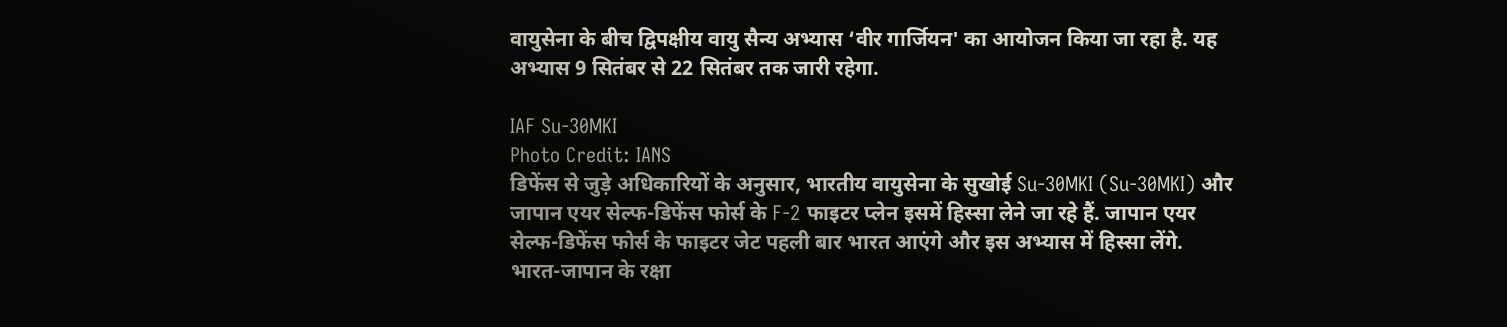वायुसेना के बीच द्विपक्षीय वायु सैन्य अभ्यास ‘वीर गार्जियन' का आयोजन किया जा रहा है. यह अभ्यास 9 सितंबर से 22 सितंबर तक जारी रहेगा.

IAF Su-30MKI
Photo Credit: IANS
डिफेंस से जुड़े अधिकारियों के अनुसार, भारतीय वायुसेना के सुखोई Su-30MKI (Su-30MKI) और जापान एयर सेल्फ-डिफेंस फोर्स के F-2 फाइटर प्लेन इसमें हिस्सा लेने जा रहे हैं. जापान एयर सेल्फ-डिफेंस फोर्स के फाइटर जेट पहली बार भारत आएंगे और इस अभ्यास में हिस्सा लेंगे.
भारत-जापान के रक्षा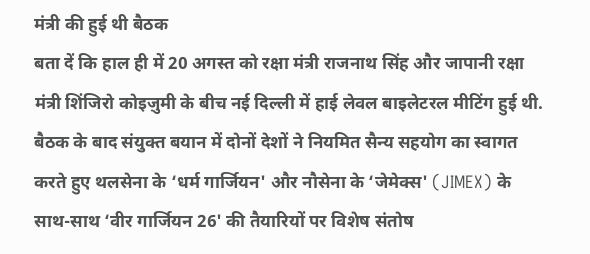मंत्री की हुई थी बैठक
बता दें कि हाल ही में 20 अगस्त को रक्षा मंत्री राजनाथ सिंह और जापानी रक्षा मंत्री शिंजिरो कोइज़ुमी के बीच नई दिल्ली में हाई लेवल बाइलेटरल मीटिंग हुई थी. बैठक के बाद संयुक्त बयान में दोनों देशों ने नियमित सैन्य सहयोग का स्वागत करते हुए थलसेना के ‘धर्म गार्जियन' और नौसेना के ‘जेमेक्स' (JIMEX) के साथ-साथ ‘वीर गार्जियन 26' की तैयारियों पर विशेष संतोष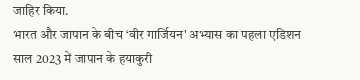जाहिर किया.
भारत और जापान के बीच ‘वीर गार्जियन' अभ्यास का पहला एडिशन साल 2023 में जापान के हयाकुरी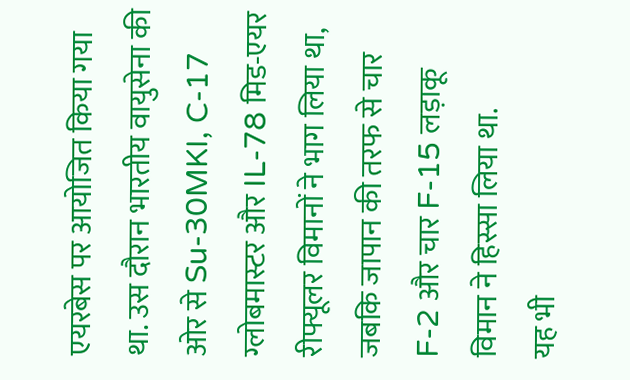एयरबेस पर आयोजित किया गया था. उस दौरान भारतीय वायुसेना की ओर से Su-30MKI, C-17 ग्लोबमास्टर और IL-78 मिड-एयर रीफ्यूलर विमानों ने भाग लिया था, जबकि जापान की तरफ से चार F-2 और चार F-15 लड़ाकू विमान ने हिस्सा लिया था.
यह भी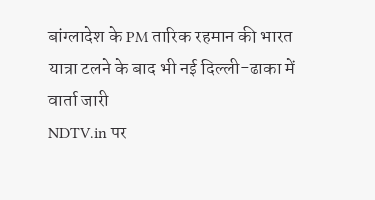बांग्लादेश के PM तारिक रहमान की भारत यात्रा टलने के बाद भी नई दिल्ली-ढाका में वार्ता जारी
NDTV.in पर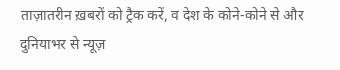ताज़ातरीन ख़बरों को ट्रैक करें, व देश के कोने-कोने से और दुनियाभर से न्यूज़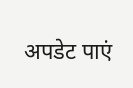अपडेट पाएं